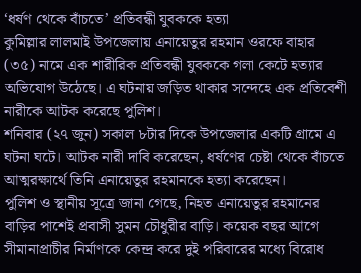‘ধর্ষণ থেকে বাঁচতে’ প্রতিবন্ধী যুবককে হত্যা
কুমিল্লার লালমাই উপজেলায় এনায়েতুর রহমান ওরফে বাহার (৩৫) নামে এক শারীরিক প্রতিবন্ধী যুবককে গলা কেটে হত্যার অভিযোগ উঠেছে। এ ঘটনায় জড়িত থাকার সন্দেহে এক প্রতিবেশী নারীকে আটক করেছে পুলিশ।
শনিবার (২৭ জুন) সকাল ৮টার দিকে উপজেলার একটি গ্রামে এ ঘটনা ঘটে। আটক নারী দাবি করেছেন, ধর্ষণের চেষ্টা থেকে বাঁচতে আত্মরক্ষার্থে তিনি এনায়েতুর রহমানকে হত্যা করেছেন।
পুলিশ ও স্থানীয় সূত্রে জানা গেছে, নিহত এনায়েতুর রহমানের বাড়ির পাশেই প্রবাসী সুমন চৌধুরীর বাড়ি। কয়েক বছর আগে সীমানাপ্রাচীর নির্মাণকে কেন্দ্র করে দুই পরিবারের মধ্যে বিরোধ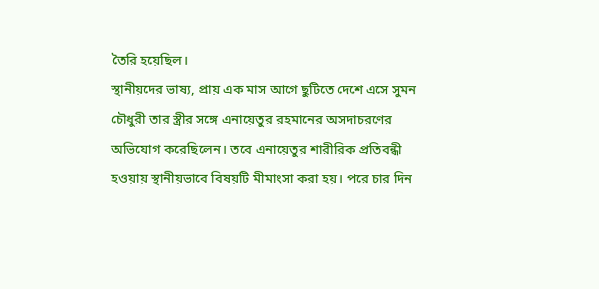তৈরি হয়েছিল।
স্থানীয়দের ভাষ্য, প্রায় এক মাস আগে ছুটিতে দেশে এসে সুমন চৌধুরী তার স্ত্রীর সঙ্গে এনায়েতুর রহমানের অসদাচরণের অভিযোগ করেছিলেন। তবে এনায়েতুর শারীরিক প্রতিবন্ধী হওয়ায় স্থানীয়ভাবে বিষয়টি মীমাংসা করা হয়। পরে চার দিন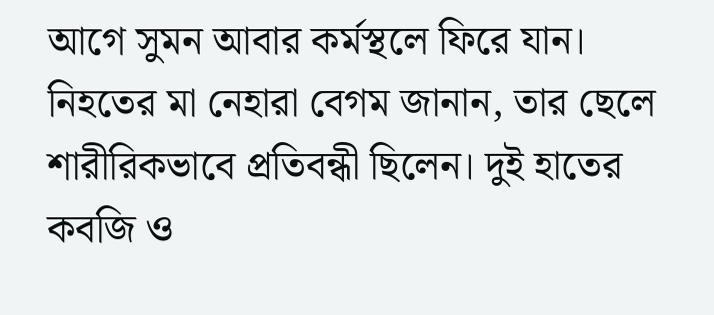আগে সুমন আবার কর্মস্থলে ফিরে যান।
নিহতের মা নেহারা বেগম জানান, তার ছেলে শারীরিকভাবে প্রতিবন্ধী ছিলেন। দুই হাতের কবজি ও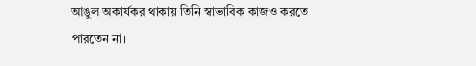আঙুল অকার্যকর থাকায় তিনি স্বাভাবিক কাজও করতে পারতেন না।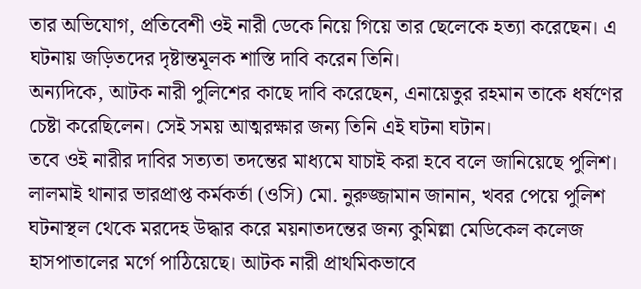তার অভিযোগ, প্রতিবেশী ওই নারী ডেকে নিয়ে গিয়ে তার ছেলেকে হত্যা করেছেন। এ ঘটনায় জড়িতদের দৃষ্টান্তমূলক শাস্তি দাবি করেন তিনি।
অন্যদিকে, আটক নারী পুলিশের কাছে দাবি করেছেন, এনায়েতুর রহমান তাকে ধর্ষণের চেষ্টা করেছিলেন। সেই সময় আত্মরক্ষার জন্য তিনি এই ঘটনা ঘটান।
তবে ওই নারীর দাবির সত্যতা তদন্তের মাধ্যমে যাচাই করা হবে বলে জানিয়েছে পুলিশ।
লালমাই থানার ভারপ্রাপ্ত কর্মকর্তা (ওসি) মো. নুরুজ্জামান জানান, খবর পেয়ে পুলিশ ঘটনাস্থল থেকে মরদেহ উদ্ধার করে ময়নাতদন্তের জন্য কুমিল্লা মেডিকেল কলেজ হাসপাতালের মর্গে পাঠিয়েছে। আটক নারী প্রাথমিকভাবে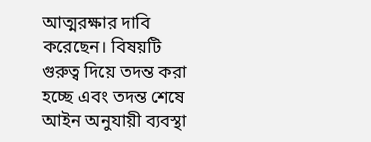আত্মরক্ষার দাবি করেছেন। বিষয়টি গুরুত্ব দিয়ে তদন্ত করা হচ্ছে এবং তদন্ত শেষে আইন অনুযায়ী ব্যবস্থা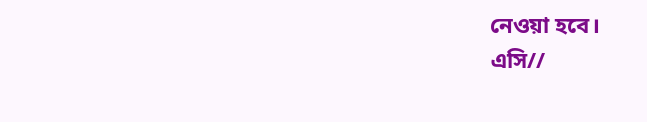নেওয়া হবে।
এসি//